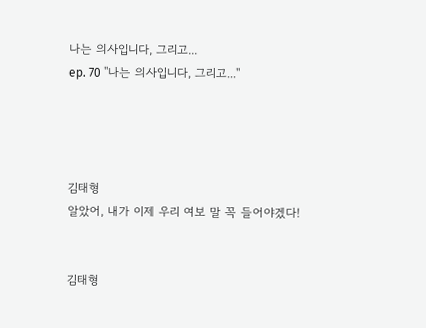나는 의사입니다, 그리고...
ep. 70 ''나는 의사입니다, 그리고...''




김태형
알았어, 내가 이제 우리 여보 말 꼭 들어야겠다!


김태형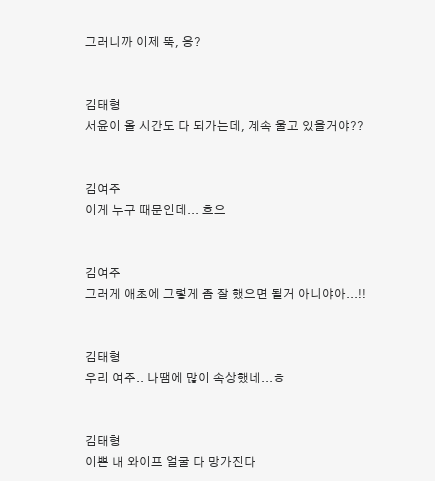그러니까 이제 뚝, 응?


김태형
서윤이 올 시간도 다 되가는데, 계속 울고 있을거야??


김여주
이게 누구 때문인데... 흐으


김여주
그러게 애초에 그렇게 좀 잘 했으면 될거 아니야아...!!


김태형
우리 여주.. 나땜에 많이 속상했네...ㅎ


김태형
이쁜 내 와이프 얼굴 다 망가진다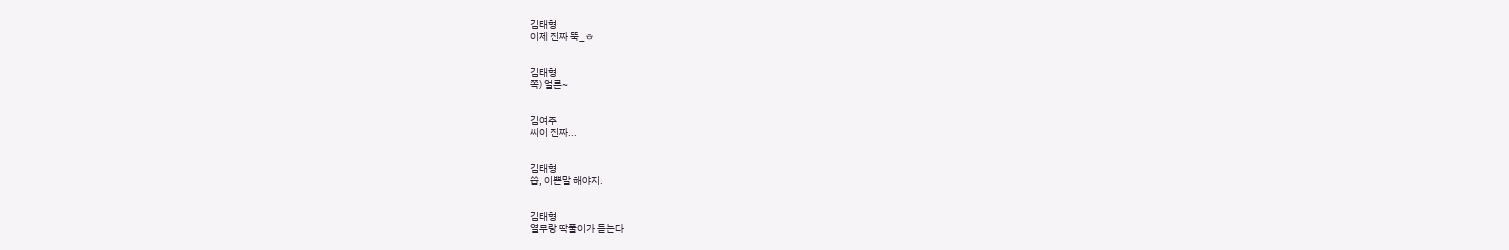김태형
이제 진짜 뚝_ㅎ


김태형
쪽) 얼른~


김여주
씨이 진짜...


김태형
씁, 이쁜말 해야지.


김태형
열무랑 딱풀이가 듣는다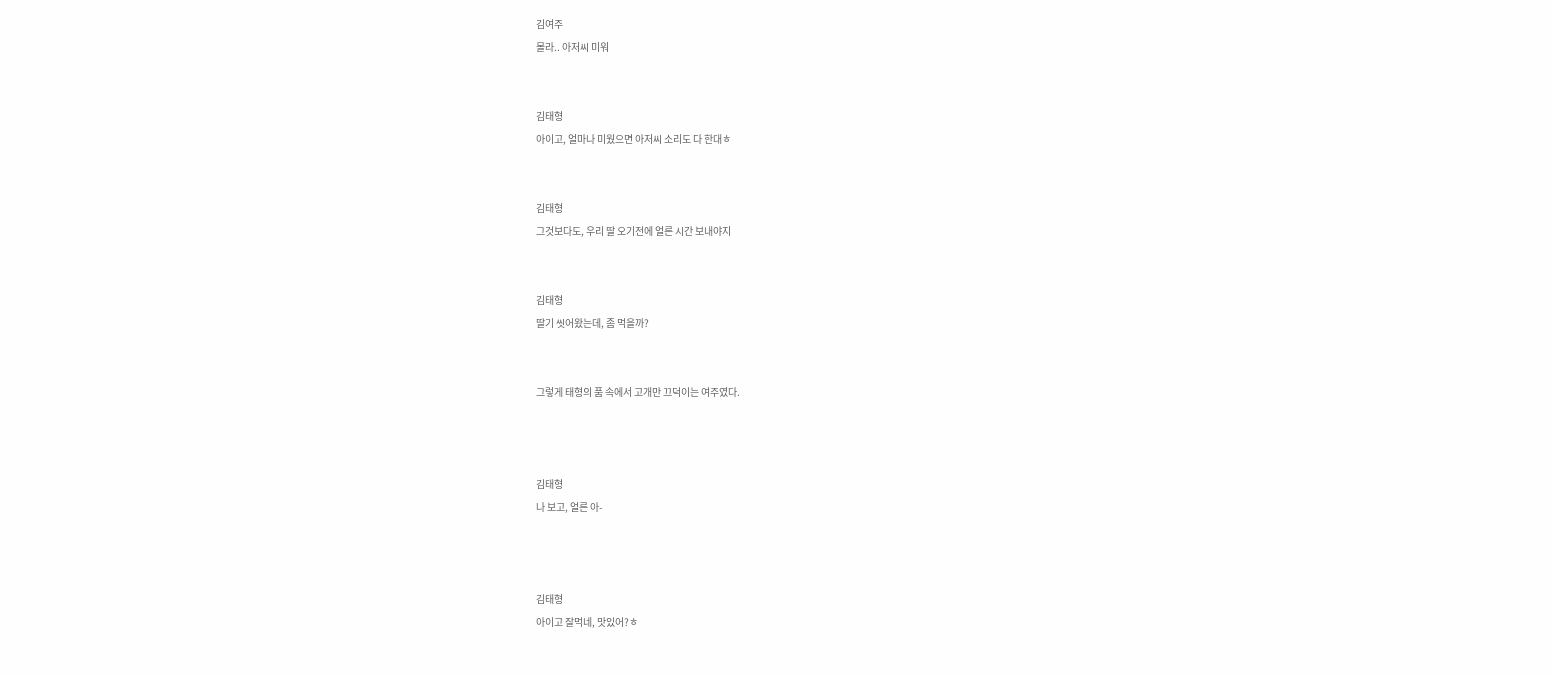김여주
몰라.. 아저씨 미워


김태형
아이고, 얼마나 미웠으면 아저씨 소리도 다 한대ㅎ


김태형
그것보다도, 우리 딸 오기전에 얼른 시간 보내야지


김태형
딸기 씻어왔는데, 좀 먹을까?


그렇게 태형의 품 속에서 고개만 끄덕이는 여주였다.



김태형
나 보고, 얼른 아-



김태형
아이고 잘먹네, 맛있어?ㅎ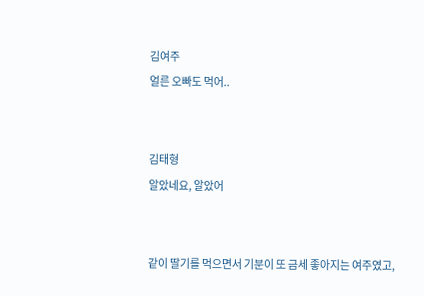김여주
얼른 오빠도 먹어..


김태형
알았네요, 알았어


같이 딸기를 먹으면서 기분이 또 금세 좋아지는 여주였고,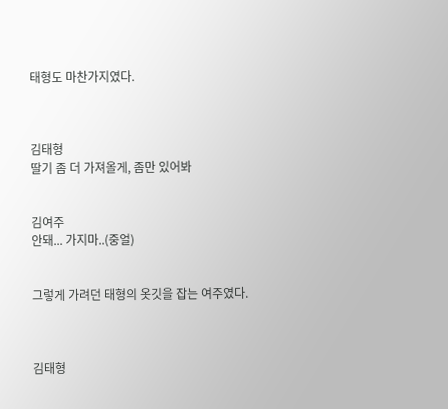태형도 마찬가지였다.



김태형
딸기 좀 더 가져올게, 좀만 있어봐


김여주
안돼... 가지마..(중얼)


그렇게 가려던 태형의 옷깃을 잡는 여주였다.



김태형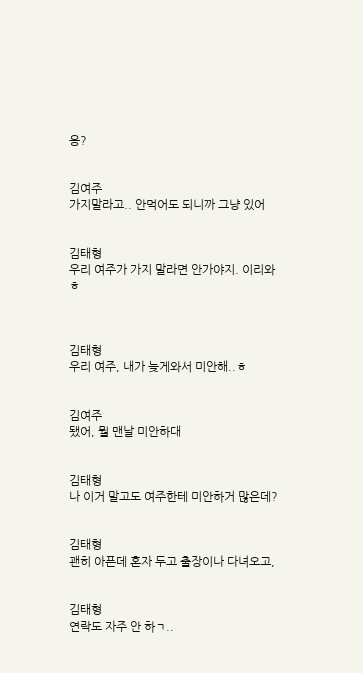응?


김여주
가지말라고.. 안먹어도 되니까 그냥 있어


김태형
우리 여주가 가지 말라면 안가야지. 이리와ㅎ



김태형
우리 여주, 내가 늦게와서 미안해..ㅎ


김여주
됐어, 뭘 맨날 미안하대


김태형
나 이거 말고도 여주한테 미안하거 많은데?


김태형
괜히 아픈데 혼자 두고 출장이나 다녀오고,


김태형
연락도 자주 안 하ㄱ..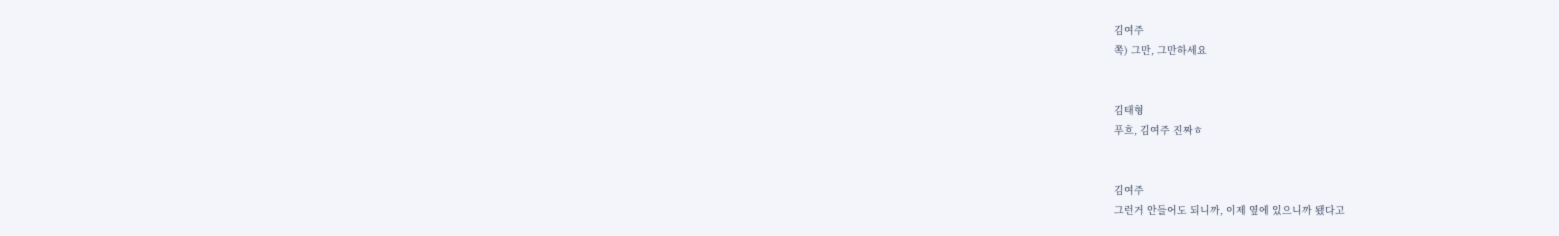김여주
쪽) 그만, 그만하세요


김태형
푸흐, 김여주 진짜ㅎ


김여주
그런거 안들어도 되니까, 이제 옆에 있으니까 됐다고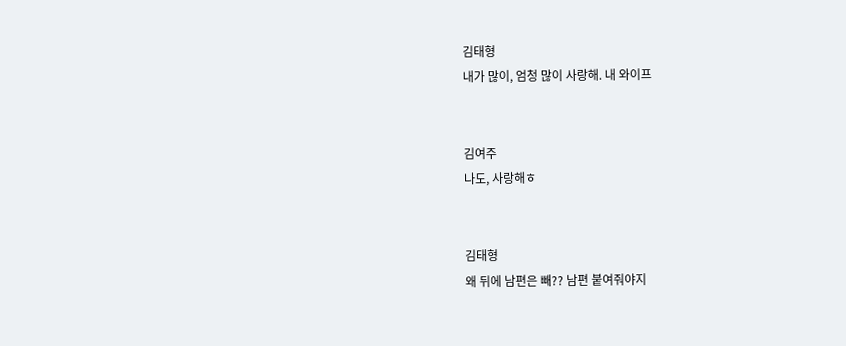김태형
내가 많이, 엄청 많이 사랑해. 내 와이프


김여주
나도, 사랑해ㅎ


김태형
왜 뒤에 남편은 빼?? 남편 붙여줘야지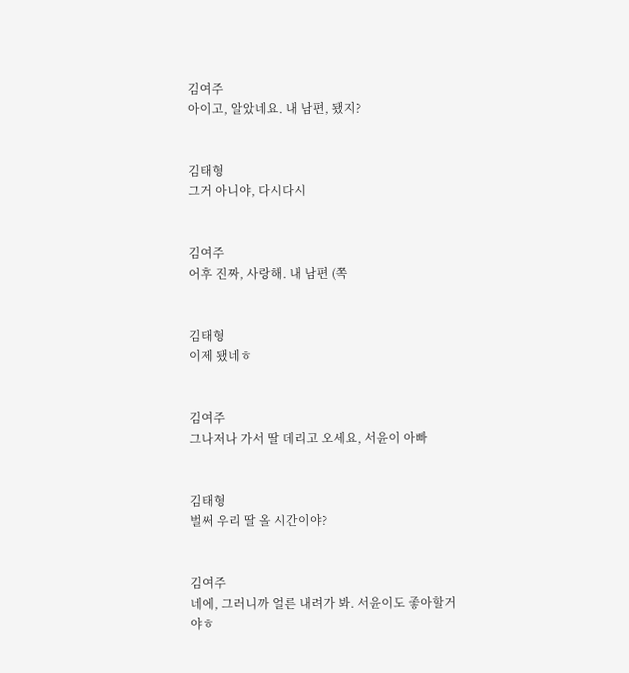김여주
아이고, 알았네요. 내 남편, 됐지?


김태형
그거 아니야, 다시다시


김여주
어후 진짜, 사랑해. 내 남편 (쪽


김태형
이제 됐네ㅎ


김여주
그나저나 가서 딸 데리고 오세요, 서윤이 아빠


김태형
벌써 우리 딸 올 시간이야?


김여주
네에, 그러니까 얼른 내려가 봐. 서윤이도 좋아할거야ㅎ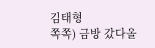김태형
쪽쪽) 금방 갔다올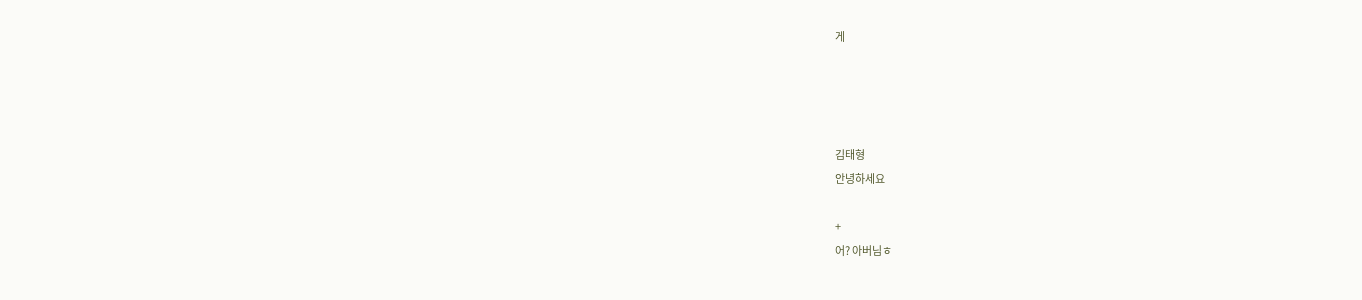게




김태형
안녕하세요

+
어? 아버님ㅎ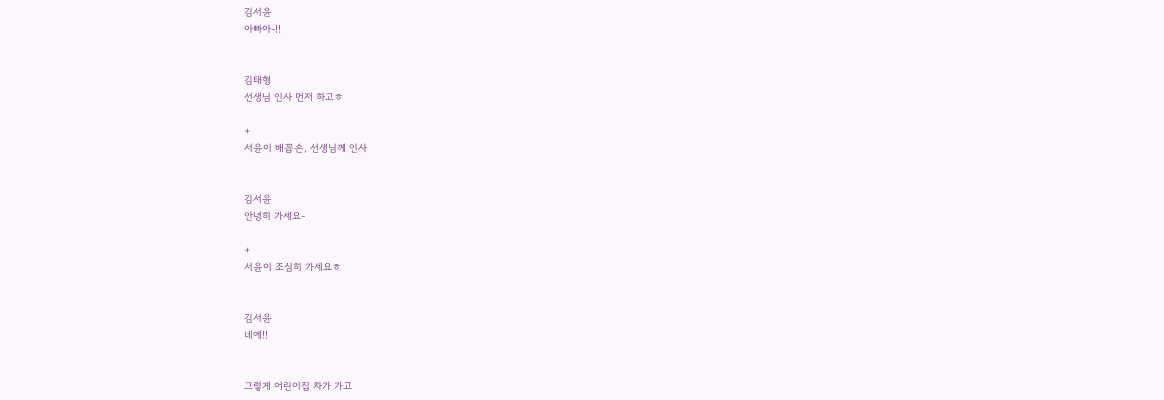김서윤
아빠아-!!


김태형
선생님 인사 먼저 하고ㅎ

+
서윤이 배꼽손, 선생님께 인사


김서윤
안녕히 가세요-

+
서윤이 조심히 가세요ㅎ


김서윤
네에!!


그렇게 어린이집 차가 가고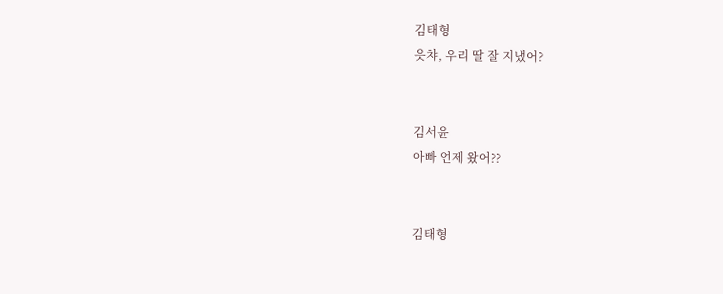김태형
읏챠, 우리 딸 잘 지냈어?


김서윤
아빠 언제 왔어??


김태형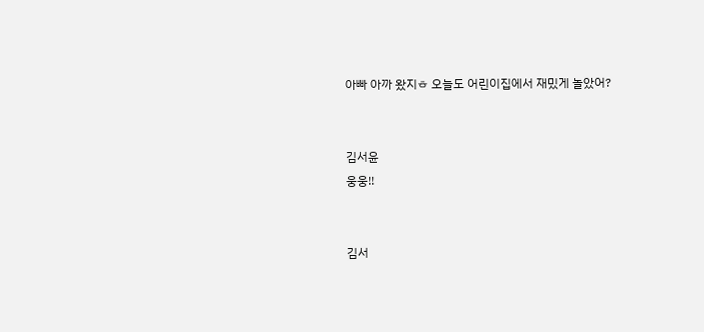아빠 아까 왔지ㅎ 오늘도 어린이집에서 재밌게 놀았어?


김서윤
웅웅!!


김서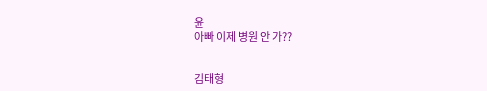윤
아빠 이제 병원 안 가??


김태형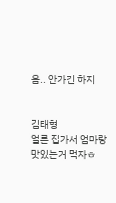음.. 안가긴 하지


김태형
얼른 집가서 엄마랑 맛있는거 먹자ㅎ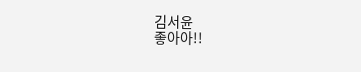김서윤
좋아아!!